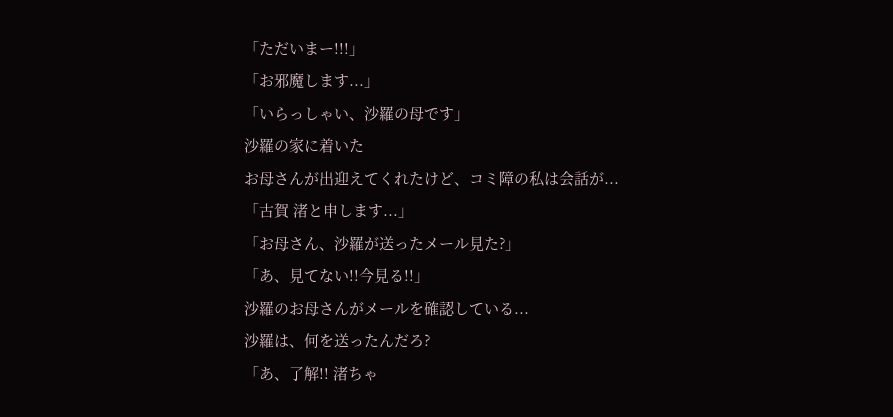「ただいまー!!!」
「お邪魔します...」
「いらっしゃい、沙羅の母です」
沙羅の家に着いた
お母さんが出迎えてくれたけど、コミ障の私は会話が...
「古賀 渚と申します...」
「お母さん、沙羅が送ったメール見た?」
「あ、見てない!!今見る!!」
沙羅のお母さんがメールを確認している...
沙羅は、何を送ったんだろ?
「あ、了解!! 渚ちゃ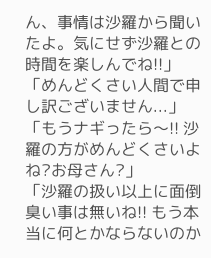ん、事情は沙羅から聞いたよ。気にせず沙羅との時間を楽しんでね!!」
「めんどくさい人間で申し訳ございません...」
「もうナギったら〜!! 沙羅の方がめんどくさいよね?お母さん?」
「沙羅の扱い以上に面倒臭い事は無いね!! もう本当に何とかならないのか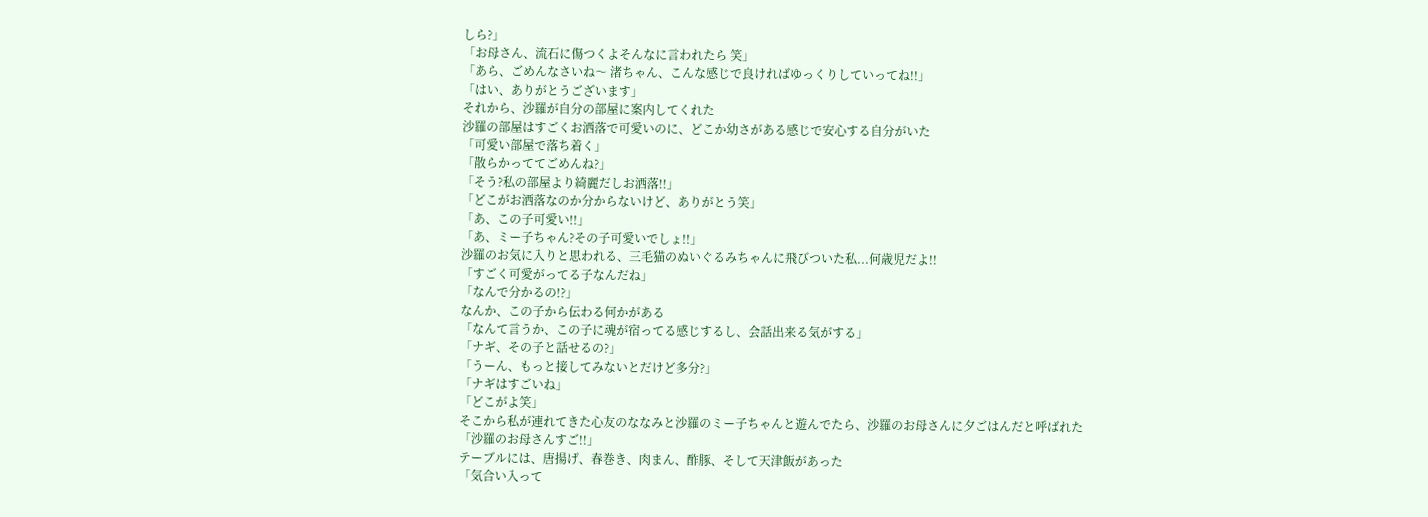しら?」
「お母さん、流石に傷つくよそんなに言われたら 笑」
「あら、ごめんなさいね〜 渚ちゃん、こんな感じで良ければゆっくりしていってね!!」
「はい、ありがとうございます」
それから、沙羅が自分の部屋に案内してくれた
沙羅の部屋はすごくお洒落で可愛いのに、どこか幼さがある感じで安心する自分がいた
「可愛い部屋で落ち着く」
「散らかっててごめんね?」
「そう?私の部屋より綺麗だしお洒落!!」
「どこがお洒落なのか分からないけど、ありがとう笑」
「あ、この子可愛い!!」
「あ、ミー子ちゃん?その子可愛いでしょ!!」
沙羅のお気に入りと思われる、三毛猫のぬいぐるみちゃんに飛びついた私...何歳児だよ!!
「すごく可愛がってる子なんだね」
「なんで分かるの!?」
なんか、この子から伝わる何かがある
「なんて言うか、この子に魂が宿ってる感じするし、会話出来る気がする」
「ナギ、その子と話せるの?」
「うーん、もっと接してみないとだけど多分?」
「ナギはすごいね」
「どこがよ笑」
そこから私が連れてきた心友のななみと沙羅のミー子ちゃんと遊んでたら、沙羅のお母さんに夕ごはんだと呼ばれた
「沙羅のお母さんすご!!」
テーブルには、唐揚げ、春巻き、肉まん、酢豚、そして天津飯があった
「気合い入って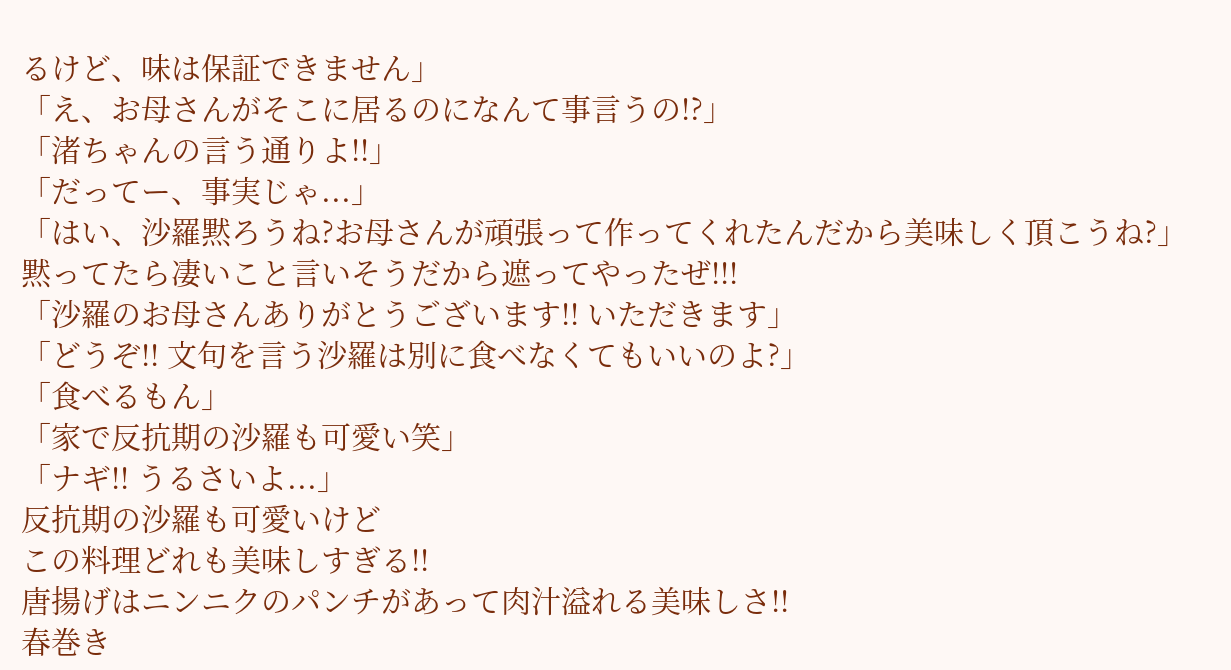るけど、味は保証できません」
「え、お母さんがそこに居るのになんて事言うの!?」
「渚ちゃんの言う通りよ!!」
「だってー、事実じゃ...」
「はい、沙羅黙ろうね?お母さんが頑張って作ってくれたんだから美味しく頂こうね?」
黙ってたら凄いこと言いそうだから遮ってやったぜ!!!
「沙羅のお母さんありがとうございます!! いただきます」
「どうぞ!! 文句を言う沙羅は別に食べなくてもいいのよ?」
「食べるもん」
「家で反抗期の沙羅も可愛い笑」
「ナギ!! うるさいよ...」
反抗期の沙羅も可愛いけど
この料理どれも美味しすぎる!!
唐揚げはニンニクのパンチがあって肉汁溢れる美味しさ!!
春巻き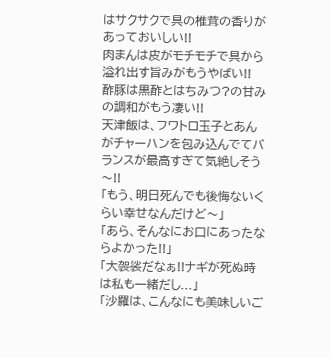はサクサクで具の椎茸の香りがあっておいしい!!
肉まんは皮がモチモチで具から溢れ出す旨みがもうやばい!!
酢豚は黒酢とはちみつ?の甘みの調和がもう凄い!!
天津飯は、フワトロ玉子とあんがチャーハンを包み込んでてバランスが最高すぎて気絶しそう〜!!
「もう、明日死んでも後悔ないくらい幸せなんだけど〜」
「あら、そんなにお口にあったならよかった!!」
「大袈裟だなぁ!!ナギが死ぬ時は私も一緒だし...」
「沙羅は、こんなにも美味しいご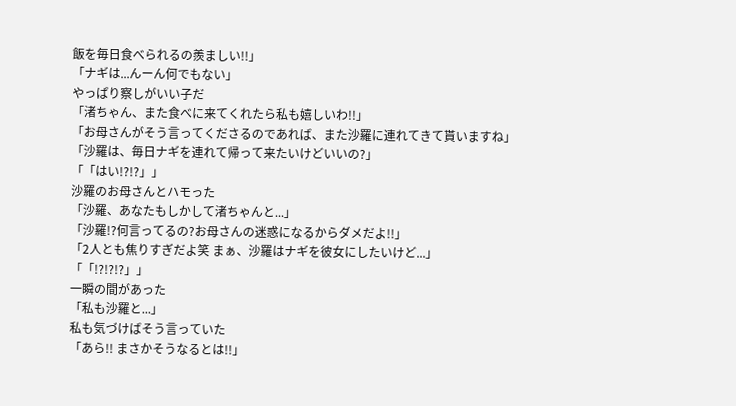飯を毎日食べられるの羨ましい!!」
「ナギは...んーん何でもない」
やっぱり察しがいい子だ
「渚ちゃん、また食べに来てくれたら私も嬉しいわ!!」
「お母さんがそう言ってくださるのであれば、また沙羅に連れてきて貰いますね」
「沙羅は、毎日ナギを連れて帰って来たいけどいいの?」
「「はい!?!?」」
沙羅のお母さんとハモった
「沙羅、あなたもしかして渚ちゃんと...」
「沙羅!?何言ってるの?お母さんの迷惑になるからダメだよ!!」
「2人とも焦りすぎだよ笑 まぁ、沙羅はナギを彼女にしたいけど...」
「「!?!?!?」」
一瞬の間があった
「私も沙羅と...」
私も気づけばそう言っていた
「あら!! まさかそうなるとは!!」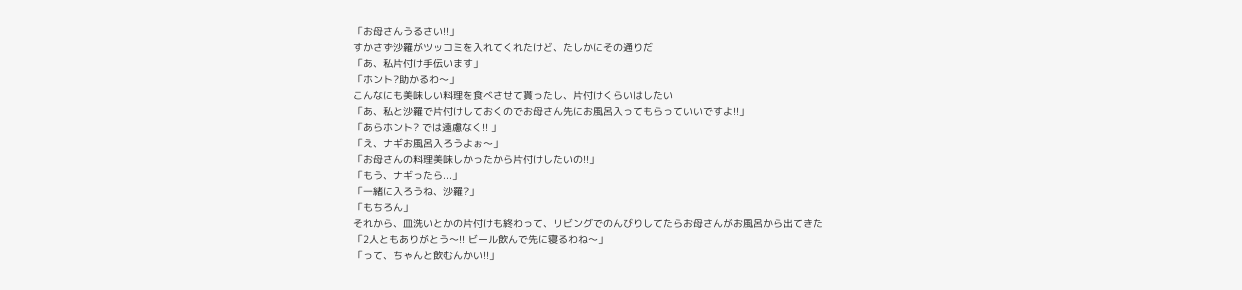「お母さんうるさい!!」
すかさず沙羅がツッコミを入れてくれたけど、たしかにその通りだ
「あ、私片付け手伝います」
「ホント?助かるわ〜」
こんなにも美味しい料理を食べさせて貰ったし、片付けくらいはしたい
「あ、私と沙羅で片付けしておくのでお母さん先にお風呂入ってもらっていいですよ!!」
「あらホント? では遠慮なく!! 」
「え、ナギお風呂入ろうよぉ〜」
「お母さんの料理美味しかったから片付けしたいの!!」
「もう、ナギったら...」
「一緒に入ろうね、沙羅?」
「もちろん」
それから、皿洗いとかの片付けも終わって、リビングでのんびりしてたらお母さんがお風呂から出てきた
「2人ともありがとう〜!! ビール飲んで先に寝るわね〜」
「って、ちゃんと飲むんかい!!」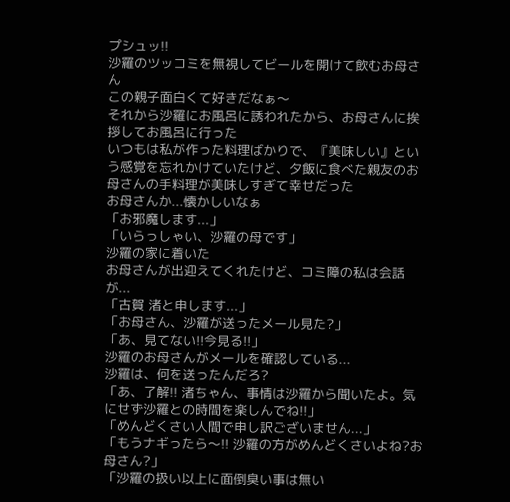プシュッ!!
沙羅のツッコミを無視してビールを開けて飲むお母さん
この親子面白くて好きだなぁ〜
それから沙羅にお風呂に誘われたから、お母さんに挨拶してお風呂に行った
いつもは私が作った料理ばかりで、『美味しい』という感覚を忘れかけていたけど、夕飯に食べた親友のお母さんの手料理が美味しすぎて幸せだった
お母さんか...懐かしいなぁ
「お邪魔します...」
「いらっしゃい、沙羅の母です」
沙羅の家に着いた
お母さんが出迎えてくれたけど、コミ障の私は会話が...
「古賀 渚と申します...」
「お母さん、沙羅が送ったメール見た?」
「あ、見てない!!今見る!!」
沙羅のお母さんがメールを確認している...
沙羅は、何を送ったんだろ?
「あ、了解!! 渚ちゃん、事情は沙羅から聞いたよ。気にせず沙羅との時間を楽しんでね!!」
「めんどくさい人間で申し訳ございません...」
「もうナギったら〜!! 沙羅の方がめんどくさいよね?お母さん?」
「沙羅の扱い以上に面倒臭い事は無い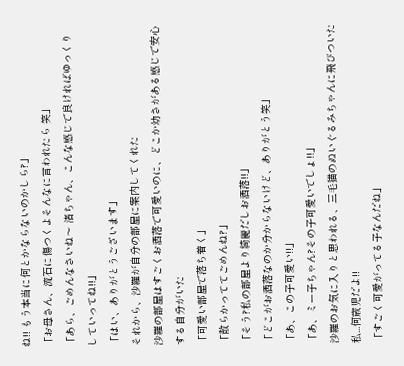ね!! もう本当に何とかならないのかしら?」
「お母さん、流石に傷つくよそんなに言われたら 笑」
「あら、ごめんなさいね〜 渚ちゃん、こんな感じで良ければゆっくりしていってね!!」
「はい、ありがとうございます」
それから、沙羅が自分の部屋に案内してくれた
沙羅の部屋はすごくお洒落で可愛いのに、どこか幼さがある感じで安心する自分がいた
「可愛い部屋で落ち着く」
「散らかっててごめんね?」
「そう?私の部屋より綺麗だしお洒落!!」
「どこがお洒落なのか分からないけど、ありがとう笑」
「あ、この子可愛い!!」
「あ、ミー子ちゃん?その子可愛いでしょ!!」
沙羅のお気に入りと思われる、三毛猫のぬいぐるみちゃんに飛びついた私...何歳児だよ!!
「すごく可愛がってる子なんだね」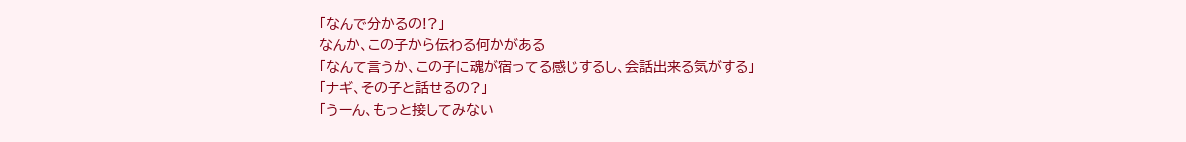「なんで分かるの!?」
なんか、この子から伝わる何かがある
「なんて言うか、この子に魂が宿ってる感じするし、会話出来る気がする」
「ナギ、その子と話せるの?」
「うーん、もっと接してみない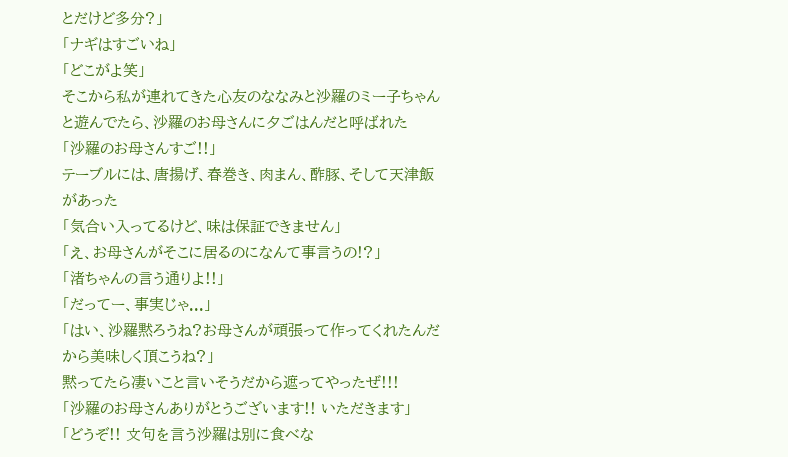とだけど多分?」
「ナギはすごいね」
「どこがよ笑」
そこから私が連れてきた心友のななみと沙羅のミー子ちゃんと遊んでたら、沙羅のお母さんに夕ごはんだと呼ばれた
「沙羅のお母さんすご!!」
テーブルには、唐揚げ、春巻き、肉まん、酢豚、そして天津飯があった
「気合い入ってるけど、味は保証できません」
「え、お母さんがそこに居るのになんて事言うの!?」
「渚ちゃんの言う通りよ!!」
「だってー、事実じゃ...」
「はい、沙羅黙ろうね?お母さんが頑張って作ってくれたんだから美味しく頂こうね?」
黙ってたら凄いこと言いそうだから遮ってやったぜ!!!
「沙羅のお母さんありがとうございます!! いただきます」
「どうぞ!! 文句を言う沙羅は別に食べな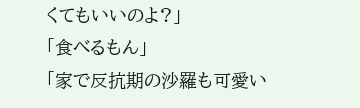くてもいいのよ?」
「食べるもん」
「家で反抗期の沙羅も可愛い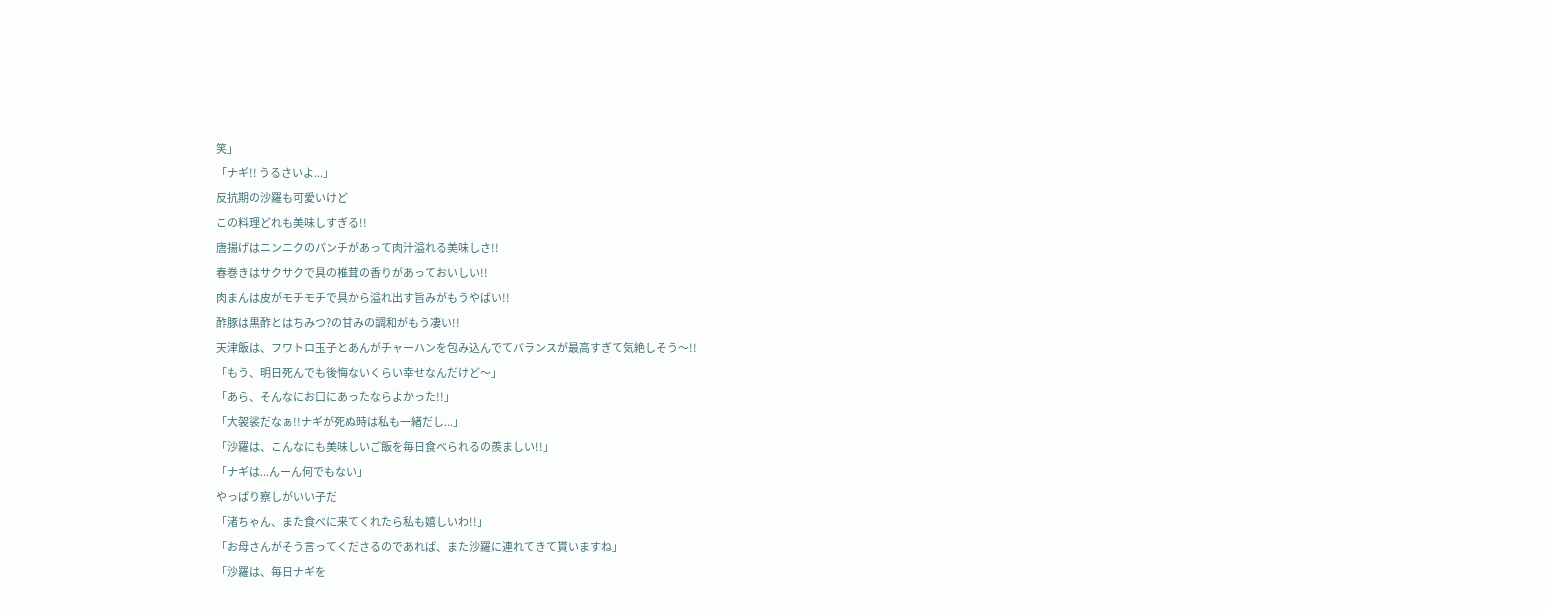笑」
「ナギ!! うるさいよ...」
反抗期の沙羅も可愛いけど
この料理どれも美味しすぎる!!
唐揚げはニンニクのパンチがあって肉汁溢れる美味しさ!!
春巻きはサクサクで具の椎茸の香りがあっておいしい!!
肉まんは皮がモチモチで具から溢れ出す旨みがもうやばい!!
酢豚は黒酢とはちみつ?の甘みの調和がもう凄い!!
天津飯は、フワトロ玉子とあんがチャーハンを包み込んでてバランスが最高すぎて気絶しそう〜!!
「もう、明日死んでも後悔ないくらい幸せなんだけど〜」
「あら、そんなにお口にあったならよかった!!」
「大袈裟だなぁ!!ナギが死ぬ時は私も一緒だし...」
「沙羅は、こんなにも美味しいご飯を毎日食べられるの羨ましい!!」
「ナギは...んーん何でもない」
やっぱり察しがいい子だ
「渚ちゃん、また食べに来てくれたら私も嬉しいわ!!」
「お母さんがそう言ってくださるのであれば、また沙羅に連れてきて貰いますね」
「沙羅は、毎日ナギを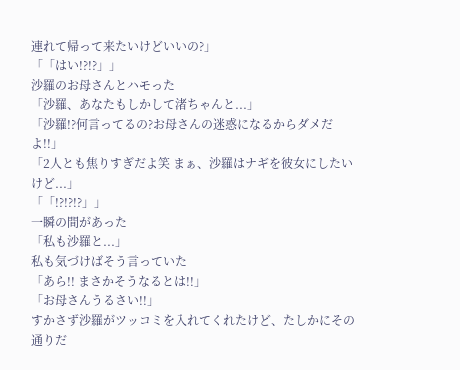連れて帰って来たいけどいいの?」
「「はい!?!?」」
沙羅のお母さんとハモった
「沙羅、あなたもしかして渚ちゃんと...」
「沙羅!?何言ってるの?お母さんの迷惑になるからダメだよ!!」
「2人とも焦りすぎだよ笑 まぁ、沙羅はナギを彼女にしたいけど...」
「「!?!?!?」」
一瞬の間があった
「私も沙羅と...」
私も気づけばそう言っていた
「あら!! まさかそうなるとは!!」
「お母さんうるさい!!」
すかさず沙羅がツッコミを入れてくれたけど、たしかにその通りだ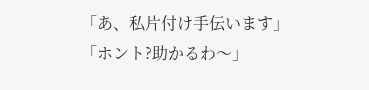「あ、私片付け手伝います」
「ホント?助かるわ〜」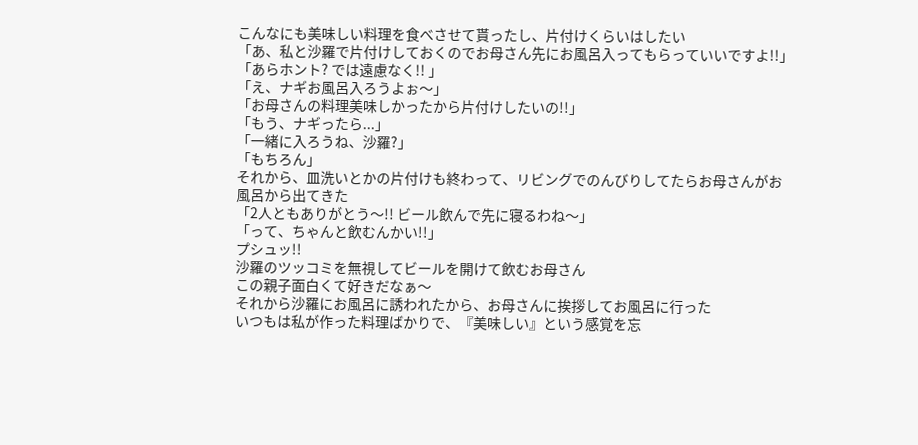こんなにも美味しい料理を食べさせて貰ったし、片付けくらいはしたい
「あ、私と沙羅で片付けしておくのでお母さん先にお風呂入ってもらっていいですよ!!」
「あらホント? では遠慮なく!! 」
「え、ナギお風呂入ろうよぉ〜」
「お母さんの料理美味しかったから片付けしたいの!!」
「もう、ナギったら...」
「一緒に入ろうね、沙羅?」
「もちろん」
それから、皿洗いとかの片付けも終わって、リビングでのんびりしてたらお母さんがお風呂から出てきた
「2人ともありがとう〜!! ビール飲んで先に寝るわね〜」
「って、ちゃんと飲むんかい!!」
プシュッ!!
沙羅のツッコミを無視してビールを開けて飲むお母さん
この親子面白くて好きだなぁ〜
それから沙羅にお風呂に誘われたから、お母さんに挨拶してお風呂に行った
いつもは私が作った料理ばかりで、『美味しい』という感覚を忘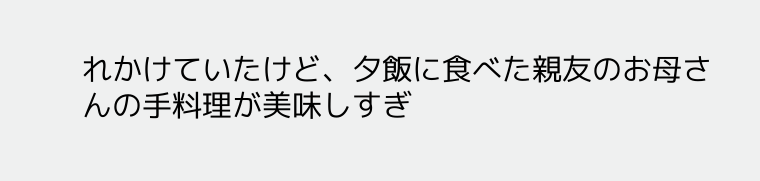れかけていたけど、夕飯に食べた親友のお母さんの手料理が美味しすぎ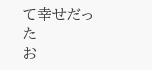て幸せだった
お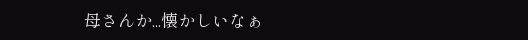母さんか...懐かしいなぁ